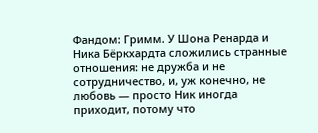Фандом: Гримм. У Шона Ренарда и Ника Бёркхардта сложились странные отношения: не дружба и не сотрудничество, и, уж конечно, не любовь — просто Ник иногда приходит, потому что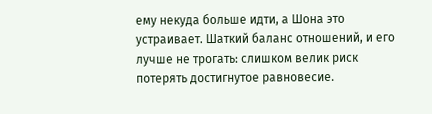ему некуда больше идти, а Шона это устраивает. Шаткий баланс отношений, и его лучше не трогать: слишком велик риск потерять достигнутое равновесие.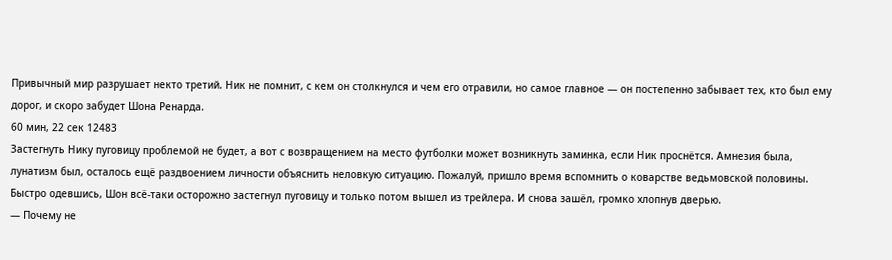Привычный мир разрушает некто третий. Ник не помнит, с кем он столкнулся и чем его отравили, но самое главное — он постепенно забывает тех, кто был ему дорог, и скоро забудет Шона Ренарда.
60 мин, 22 сек 12483
Застегнуть Нику пуговицу проблемой не будет, а вот с возвращением на место футболки может возникнуть заминка, если Ник проснётся. Амнезия была, лунатизм был, осталось ещё раздвоением личности объяснить неловкую ситуацию. Пожалуй, пришло время вспомнить о коварстве ведьмовской половины.
Быстро одевшись, Шон всё-таки осторожно застегнул пуговицу и только потом вышел из трейлера. И снова зашёл, громко хлопнув дверью.
— Почему не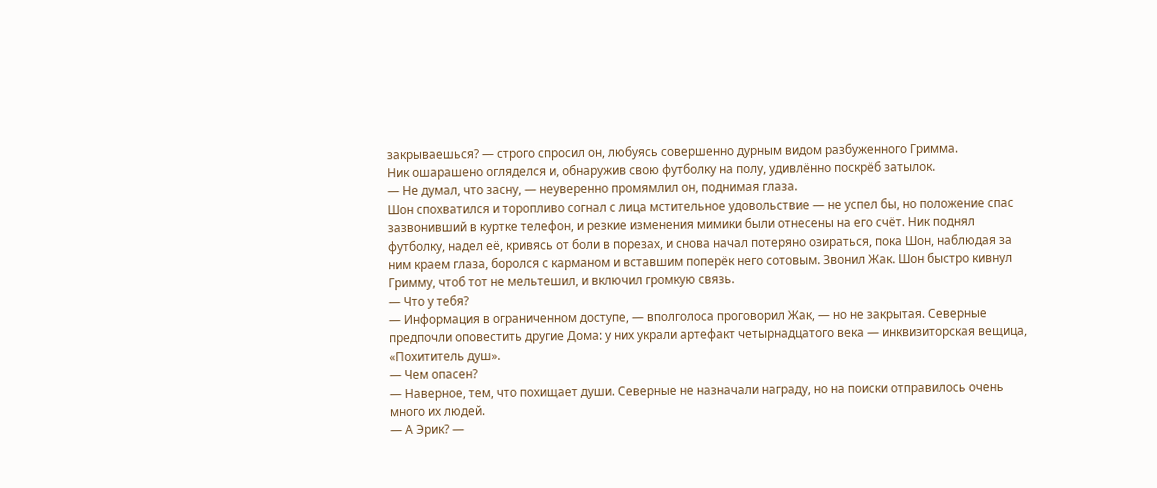закрываешься? — строго спросил он, любуясь совершенно дурным видом разбуженного Гримма.
Ник ошарашено огляделся и, обнаружив свою футболку на полу, удивлённо поскрёб затылок.
— Не думал, что засну, — неуверенно промямлил он, поднимая глаза.
Шон спохватился и торопливо согнал с лица мстительное удовольствие — не успел бы, но положение спас зазвонивший в куртке телефон, и резкие изменения мимики были отнесены на его счёт. Ник поднял футболку, надел её, кривясь от боли в порезах, и снова начал потеряно озираться, пока Шон, наблюдая за ним краем глаза, боролся с карманом и вставшим поперёк него сотовым. Звонил Жак. Шон быстро кивнул Гримму, чтоб тот не мельтешил, и включил громкую связь.
— Что у тебя?
— Информация в ограниченном доступе, — вполголоса проговорил Жак, — но не закрытая. Северные предпочли оповестить другие Дома: у них украли артефакт четырнадцатого века — инквизиторская вещица, «Похититель душ».
— Чем опасен?
— Наверное, тем, что похищает души. Северные не назначали награду, но на поиски отправилось очень много их людей.
— А Эрик? —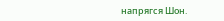напрягся Шон.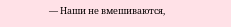— Наши не вмешиваются,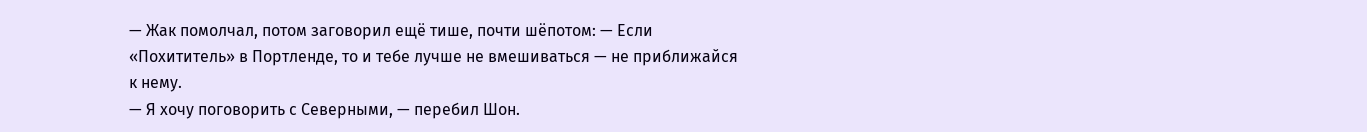— Жак помолчал, потом заговорил ещё тише, почти шёпотом: — Если «Похититель» в Портленде, то и тебе лучше не вмешиваться — не приближайся к нему.
— Я хочу поговорить с Северными, — перебил Шон.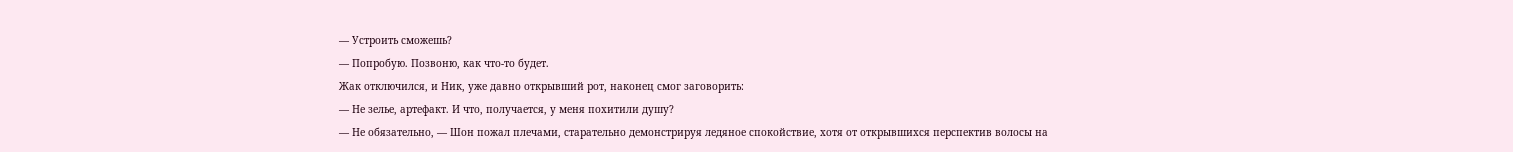— Устроить сможешь?
— Попробую. Позвоню, как что-то будет.
Жак отключился, и Ник, уже давно открывший рот, наконец смог заговорить:
— Не зелье, артефакт. И что, получается, у меня похитили душу?
— Не обязательно, — Шон пожал плечами, старательно демонстрируя ледяное спокойствие, хотя от открывшихся перспектив волосы на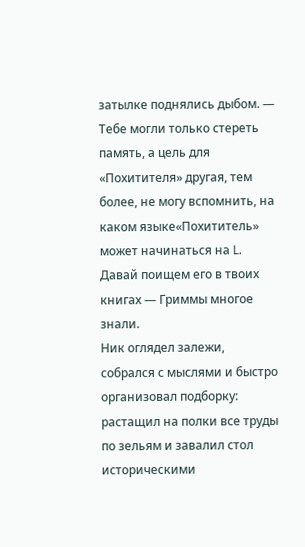затылке поднялись дыбом. — Тебе могли только стереть память, а цель для «Похитителя» другая, тем более, не могу вспомнить, на каком языке«Похититель» может начинаться на L. Давай поищем его в твоих книгах — Гриммы многое знали.
Ник оглядел залежи, собрался с мыслями и быстро организовал подборку: растащил на полки все труды по зельям и завалил стол историческими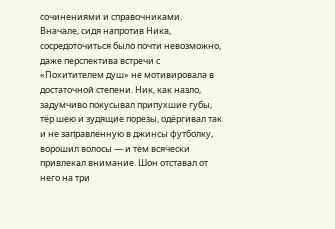сочинениями и справочниками.
Вначале, сидя напротив Ника, сосредоточиться было почти невозможно, даже перспектива встречи с «Похитителем душ» не мотивировала в достаточной степени. Ник, как назло, задумчиво покусывал припухшие губы, тёр шею и зудящие порезы, одёргивал так и не заправленную в джинсы футболку, ворошил волосы — и тем всячески привлекал внимание. Шон отставал от него на три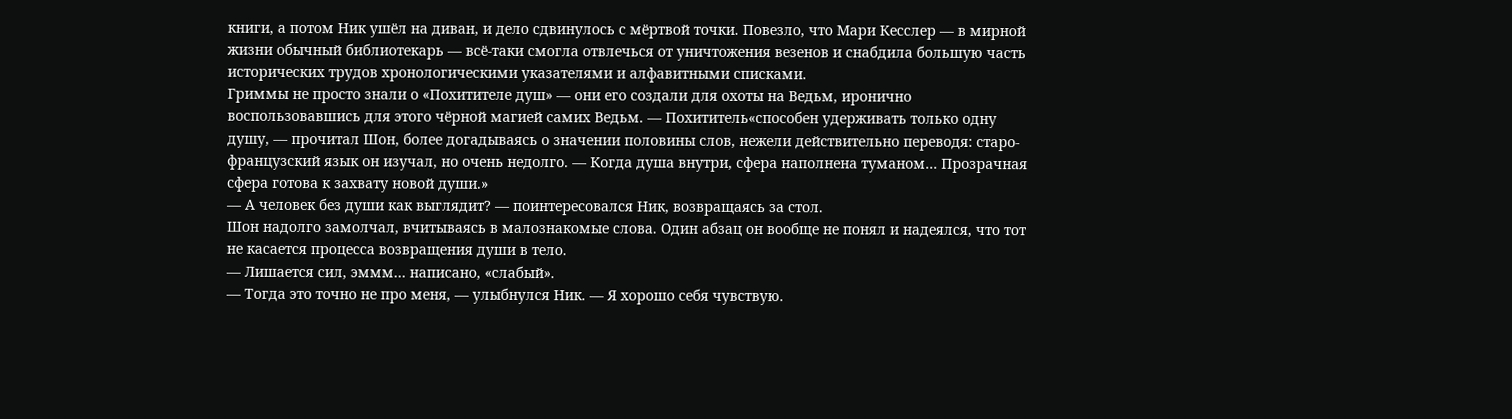книги, а потом Ник ушёл на диван, и дело сдвинулось с мёртвой точки. Повезло, что Мари Кесслер — в мирной жизни обычный библиотекарь — всё-таки смогла отвлечься от уничтожения везенов и снабдила большую часть исторических трудов хронологическими указателями и алфавитными списками.
Гриммы не просто знали о «Похитителе душ» — они его создали для охоты на Ведьм, иронично воспользовавшись для этого чёрной магией самих Ведьм. — Похититель«способен удерживать только одну душу, — прочитал Шон, более догадываясь о значении половины слов, нежели действительно переводя: старо-французский язык он изучал, но очень недолго. — Когда душа внутри, сфера наполнена туманом… Прозрачная сфера готова к захвату новой души.»
— А человек без души как выглядит? — поинтересовался Ник, возвращаясь за стол.
Шон надолго замолчал, вчитываясь в малознакомые слова. Один абзац он вообще не понял и надеялся, что тот не касается процесса возвращения души в тело.
— Лишается сил, эммм… написано, «слабый».
— Тогда это точно не про меня, — улыбнулся Ник. — Я хорошо себя чувствую.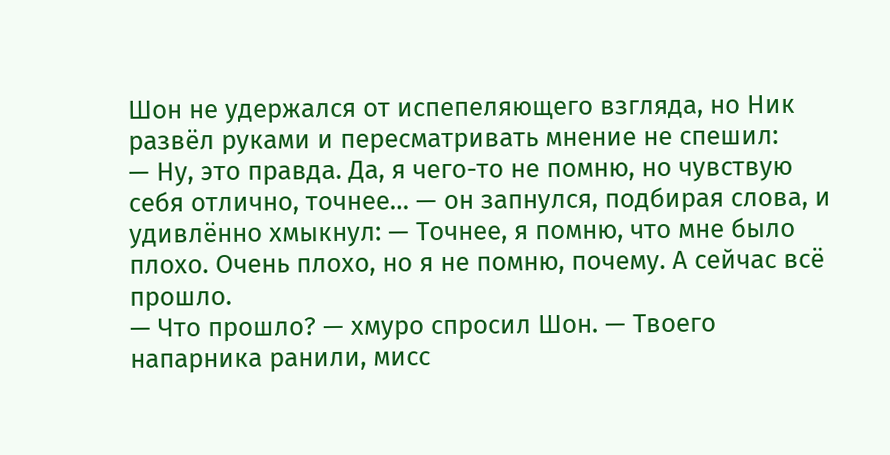Шон не удержался от испепеляющего взгляда, но Ник развёл руками и пересматривать мнение не спешил:
— Ну, это правда. Да, я чего-то не помню, но чувствую себя отлично, точнее… — он запнулся, подбирая слова, и удивлённо хмыкнул: — Точнее, я помню, что мне было плохо. Очень плохо, но я не помню, почему. А сейчас всё прошло.
— Что прошло? — хмуро спросил Шон. — Твоего напарника ранили, мисс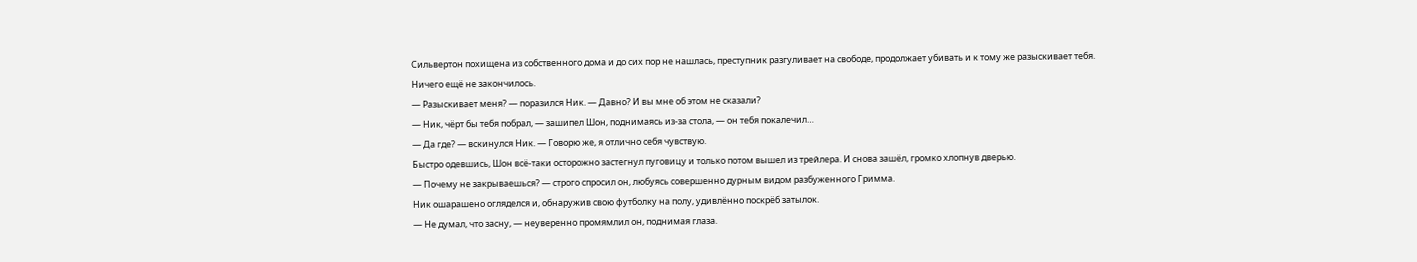Сильвертон похищена из собственного дома и до сих пор не нашлась, преступник разгуливает на свободе, продолжает убивать и к тому же разыскивает тебя. Ничего ещё не закончилось.
— Разыскивает меня? — поразился Ник. — Давно? И вы мне об этом не сказали?
— Ник, чёрт бы тебя побрал, — зашипел Шон, поднимаясь из-за стола, — он тебя покалечил…
— Да где? — вскинулся Ник. — Говорю же, я отлично себя чувствую.
Быстро одевшись, Шон всё-таки осторожно застегнул пуговицу и только потом вышел из трейлера. И снова зашёл, громко хлопнув дверью.
— Почему не закрываешься? — строго спросил он, любуясь совершенно дурным видом разбуженного Гримма.
Ник ошарашено огляделся и, обнаружив свою футболку на полу, удивлённо поскрёб затылок.
— Не думал, что засну, — неуверенно промямлил он, поднимая глаза.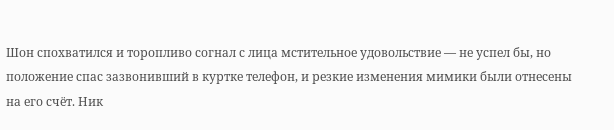Шон спохватился и торопливо согнал с лица мстительное удовольствие — не успел бы, но положение спас зазвонивший в куртке телефон, и резкие изменения мимики были отнесены на его счёт. Ник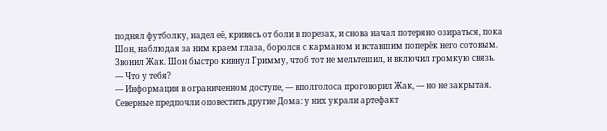поднял футболку, надел её, кривясь от боли в порезах, и снова начал потеряно озираться, пока Шон, наблюдая за ним краем глаза, боролся с карманом и вставшим поперёк него сотовым. Звонил Жак. Шон быстро кивнул Гримму, чтоб тот не мельтешил, и включил громкую связь.
— Что у тебя?
— Информация в ограниченном доступе, — вполголоса проговорил Жак, — но не закрытая. Северные предпочли оповестить другие Дома: у них украли артефакт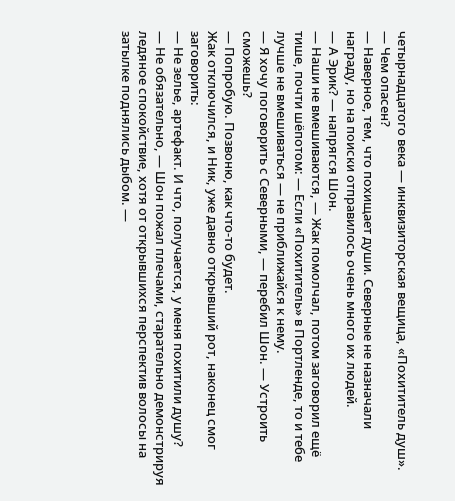четырнадцатого века — инквизиторская вещица, «Похититель душ».
— Чем опасен?
— Наверное, тем, что похищает души. Северные не назначали награду, но на поиски отправилось очень много их людей.
— А Эрик? — напрягся Шон.
— Наши не вмешиваются, — Жак помолчал, потом заговорил ещё тише, почти шёпотом: — Если «Похититель» в Портленде, то и тебе лучше не вмешиваться — не приближайся к нему.
— Я хочу поговорить с Северными, — перебил Шон. — Устроить сможешь?
— Попробую. Позвоню, как что-то будет.
Жак отключился, и Ник, уже давно открывший рот, наконец смог заговорить:
— Не зелье, артефакт. И что, получается, у меня похитили душу?
— Не обязательно, — Шон пожал плечами, старательно демонстрируя ледяное спокойствие, хотя от открывшихся перспектив волосы на затылке поднялись дыбом. —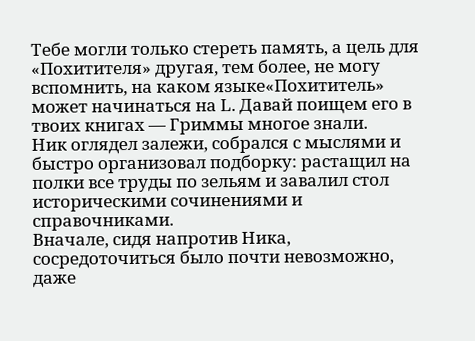Тебе могли только стереть память, а цель для «Похитителя» другая, тем более, не могу вспомнить, на каком языке«Похититель» может начинаться на L. Давай поищем его в твоих книгах — Гриммы многое знали.
Ник оглядел залежи, собрался с мыслями и быстро организовал подборку: растащил на полки все труды по зельям и завалил стол историческими сочинениями и справочниками.
Вначале, сидя напротив Ника, сосредоточиться было почти невозможно, даже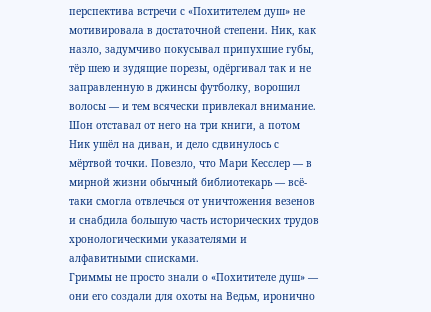перспектива встречи с «Похитителем душ» не мотивировала в достаточной степени. Ник, как назло, задумчиво покусывал припухшие губы, тёр шею и зудящие порезы, одёргивал так и не заправленную в джинсы футболку, ворошил волосы — и тем всячески привлекал внимание. Шон отставал от него на три книги, а потом Ник ушёл на диван, и дело сдвинулось с мёртвой точки. Повезло, что Мари Кесслер — в мирной жизни обычный библиотекарь — всё-таки смогла отвлечься от уничтожения везенов и снабдила большую часть исторических трудов хронологическими указателями и алфавитными списками.
Гриммы не просто знали о «Похитителе душ» — они его создали для охоты на Ведьм, иронично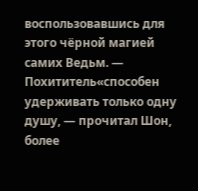воспользовавшись для этого чёрной магией самих Ведьм. — Похититель«способен удерживать только одну душу, — прочитал Шон, более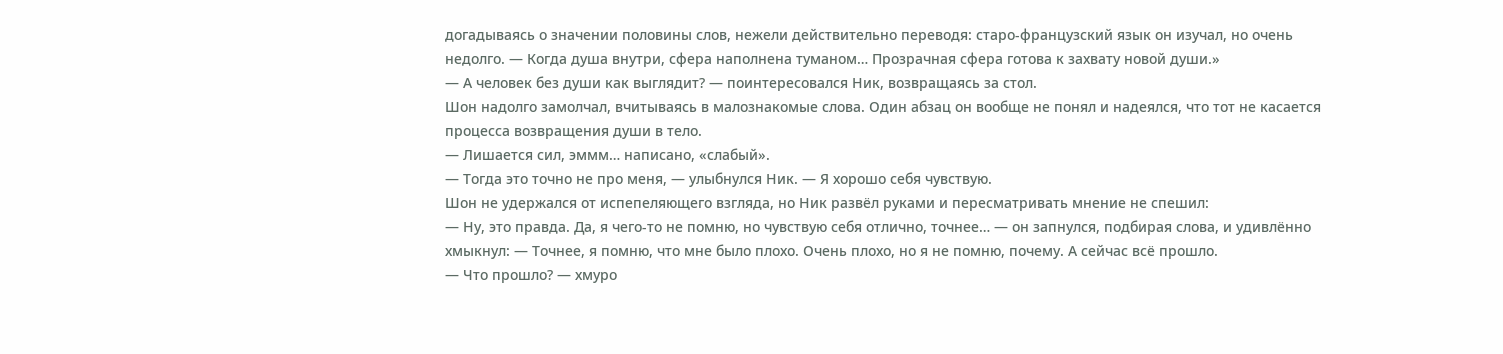догадываясь о значении половины слов, нежели действительно переводя: старо-французский язык он изучал, но очень недолго. — Когда душа внутри, сфера наполнена туманом… Прозрачная сфера готова к захвату новой души.»
— А человек без души как выглядит? — поинтересовался Ник, возвращаясь за стол.
Шон надолго замолчал, вчитываясь в малознакомые слова. Один абзац он вообще не понял и надеялся, что тот не касается процесса возвращения души в тело.
— Лишается сил, эммм… написано, «слабый».
— Тогда это точно не про меня, — улыбнулся Ник. — Я хорошо себя чувствую.
Шон не удержался от испепеляющего взгляда, но Ник развёл руками и пересматривать мнение не спешил:
— Ну, это правда. Да, я чего-то не помню, но чувствую себя отлично, точнее… — он запнулся, подбирая слова, и удивлённо хмыкнул: — Точнее, я помню, что мне было плохо. Очень плохо, но я не помню, почему. А сейчас всё прошло.
— Что прошло? — хмуро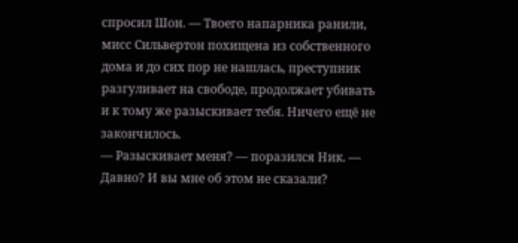спросил Шон. — Твоего напарника ранили, мисс Сильвертон похищена из собственного дома и до сих пор не нашлась, преступник разгуливает на свободе, продолжает убивать и к тому же разыскивает тебя. Ничего ещё не закончилось.
— Разыскивает меня? — поразился Ник. — Давно? И вы мне об этом не сказали?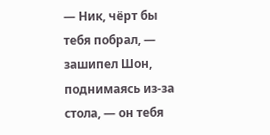— Ник, чёрт бы тебя побрал, — зашипел Шон, поднимаясь из-за стола, — он тебя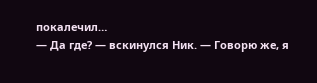покалечил…
— Да где? — вскинулся Ник. — Говорю же, я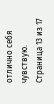отлично себя чувствую.
Страница 13 из 17